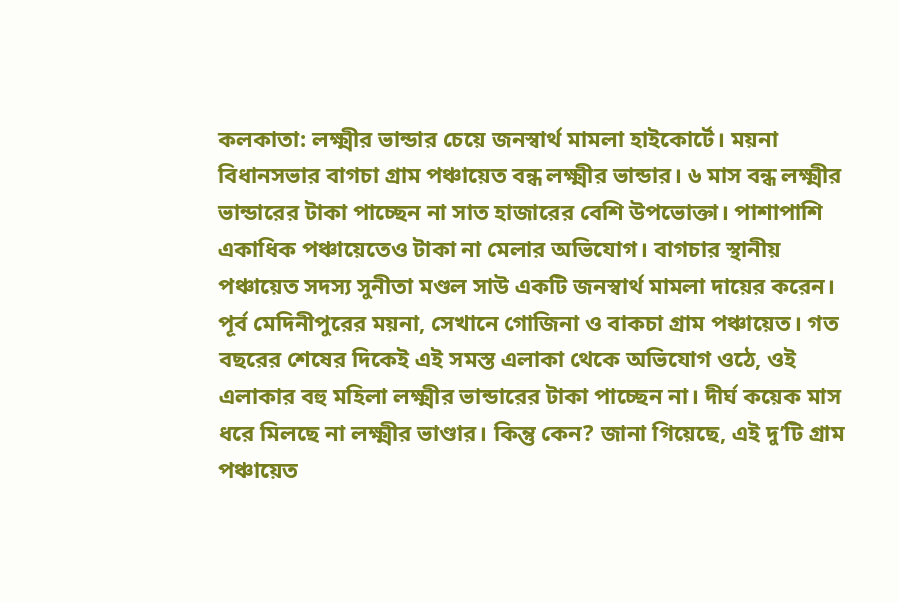কলকাতা: লক্ষ্মীর ভান্ডার চেয়ে জনস্বার্থ মামলা হাইকোর্টে। ময়না বিধানসভার বাগচা গ্রাম পঞ্চায়েত বন্ধ লক্ষ্মীর ভান্ডার। ৬ মাস বন্ধ লক্ষ্মীর ভান্ডারের টাকা পাচ্ছেন না সাত হাজারের বেশি উপভোক্তা। পাশাপাশি একাধিক পঞ্চায়েতেও টাকা না মেলার অভিযোগ। বাগচার স্থানীয় পঞ্চায়েত সদস্য সুনীতা মণ্ডল সাউ একটি জনস্বার্থ মামলা দায়ের করেন।
পূর্ব মেদিনীপুরের ময়না, সেখানে গোজিনা ও বাকচা গ্রাম পঞ্চায়েত। গত বছরের শেষের দিকেই এই সমস্ত এলাকা থেকে অভিযোগ ওঠে, ওই এলাকার বহু মহিলা লক্ষ্মীর ভান্ডারের টাকা পাচ্ছেন না। দীর্ঘ কয়েক মাস ধরে মিলছে না লক্ষ্মীর ভাণ্ডার। কিন্তু কেন? জানা গিয়েছে, এই দু’টি গ্রাম পঞ্চায়েত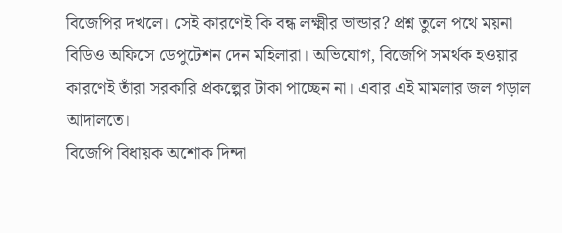বিজেপির দখলে। সেই কারণেই কি বন্ধ লক্ষ্মীর ভান্ডার? প্রশ্ন তুলে পথে ময়না বিডিও অফিসে ডেপুটেশন দেন মহিলারা। অভিযোগ, বিজেপি সমর্থক হওয়ার কারণেই তাঁরা সরকারি প্রকল্পের টাকা পাচ্ছেন না। এবার এই মামলার জল গড়াল আদালতে।
বিজেপি বিধায়ক অশোক দিন্দা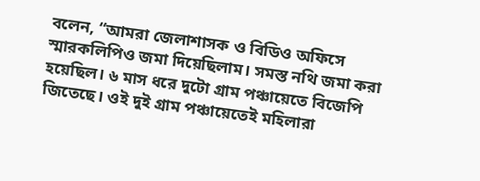বলেন, “আমরা জেলাশাসক ও বিডিও অফিসে স্মারকলিপিও জমা দিয়েছিলাম। সমস্ত নথি জমা করা হয়েছিল। ৬ মাস ধরে দুটো গ্রাম পঞ্চায়েতে বিজেপি জিতেছে। ওই দুই গ্রাম পঞ্চায়েতেই মহিলারা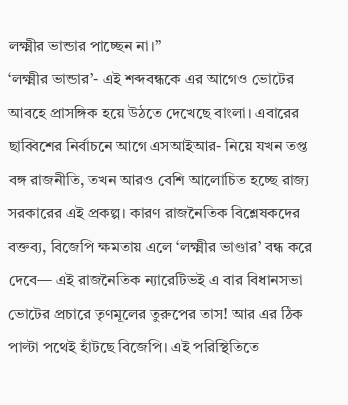লক্ষ্মীর ভান্ডার পাচ্ছেন না।”
‘লক্ষ্মীর ভান্ডার’- এই শব্দবন্ধকে এর আগেও ভোটের আবহে প্রাসঙ্গিক হয়ে উঠতে দেখেছে বাংলা। এবারের ছাব্বিশের নির্বাচনে আগে এসআইআর- নিয়ে যখন তপ্ত বঙ্গ রাজনীতি, তখন আরও বেশি আলোচিত হচ্ছে রাজ্য সরকারের এই প্রকল্প। কারণ রাজনৈতিক বিশ্লেষকদের বক্তব্য, বিজেপি ক্ষমতায় এলে ‘লক্ষ্মীর ভাণ্ডার’ বন্ধ করে দেবে— এই রাজনৈতিক ন্যারেটিভই এ বার বিধানসভা ভোটের প্রচারে তৃণমূলের তুরুপের তাস! আর এর ঠিক পাল্টা পথেই হাঁটছে বিজেপি। এই পরিস্থিতিতে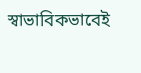স্বাভাবিকভাবেই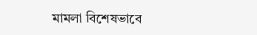মামলা বিশেষভাবে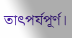তাৎপর্যপূর্ণ।